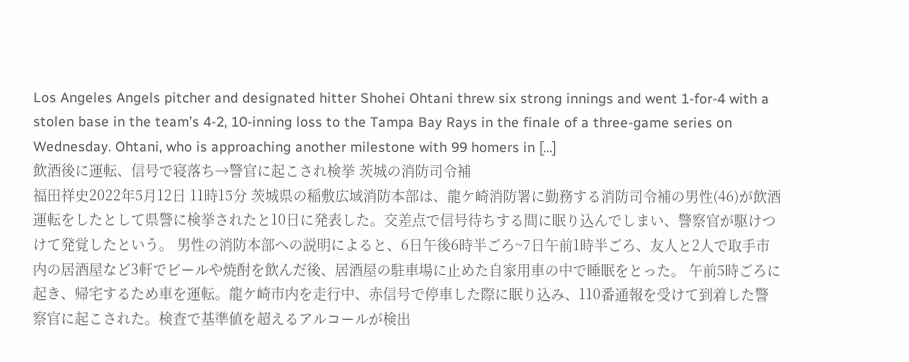Los Angeles Angels pitcher and designated hitter Shohei Ohtani threw six strong innings and went 1-for-4 with a stolen base in the team’s 4-2, 10-inning loss to the Tampa Bay Rays in the finale of a three-game series on Wednesday. Ohtani, who is approaching another milestone with 99 homers in […]
飲酒後に運転、信号で寝落ち→警官に起こされ検挙 茨城の消防司令補
福田祥史2022年5月12日 11時15分 茨城県の稲敷広域消防本部は、龍ケ崎消防署に勤務する消防司令補の男性(46)が飲酒運転をしたとして県警に検挙されたと10日に発表した。交差点で信号待ちする間に眠り込んでしまい、警察官が駆けつけて発覚したという。 男性の消防本部への説明によると、6日午後6時半ごろ~7日午前1時半ごろ、友人と2人で取手市内の居酒屋など3軒でビールや焼酎を飲んだ後、居酒屋の駐車場に止めた自家用車の中で睡眠をとった。 午前5時ごろに起き、帰宅するため車を運転。龍ケ崎市内を走行中、赤信号で停車した際に眠り込み、110番通報を受けて到着した警察官に起こされた。検査で基準値を超えるアルコールが検出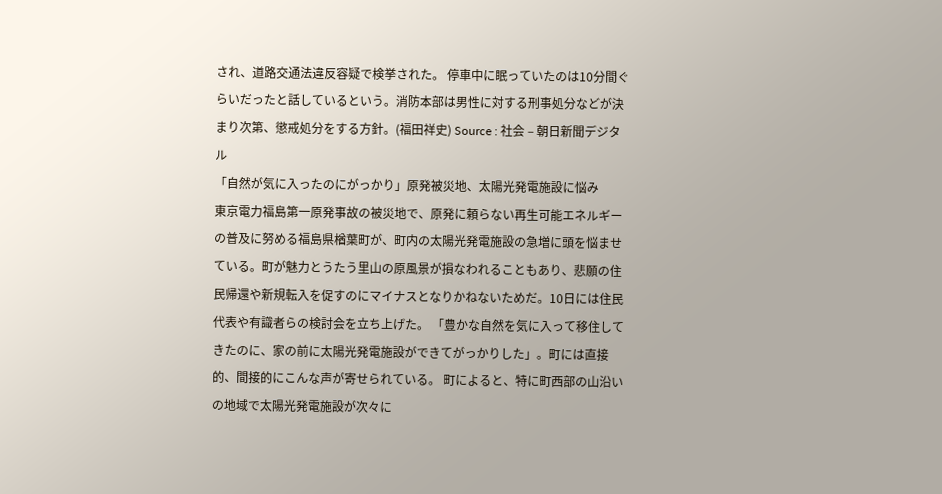され、道路交通法違反容疑で検挙された。 停車中に眠っていたのは10分間ぐらいだったと話しているという。消防本部は男性に対する刑事処分などが決まり次第、懲戒処分をする方針。(福田祥史) Source : 社会 – 朝日新聞デジタル
「自然が気に入ったのにがっかり」原発被災地、太陽光発電施設に悩み
東京電力福島第一原発事故の被災地で、原発に頼らない再生可能エネルギーの普及に努める福島県楢葉町が、町内の太陽光発電施設の急増に頭を悩ませている。町が魅力とうたう里山の原風景が損なわれることもあり、悲願の住民帰還や新規転入を促すのにマイナスとなりかねないためだ。10日には住民代表や有識者らの検討会を立ち上げた。 「豊かな自然を気に入って移住してきたのに、家の前に太陽光発電施設ができてがっかりした」。町には直接的、間接的にこんな声が寄せられている。 町によると、特に町西部の山沿いの地域で太陽光発電施設が次々に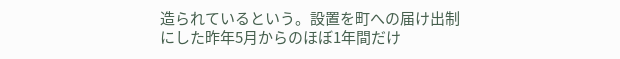造られているという。設置を町への届け出制にした昨年5月からのほぼ1年間だけ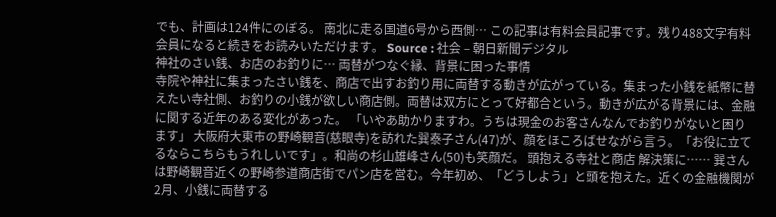でも、計画は124件にのぼる。 南北に走る国道6号から西側… この記事は有料会員記事です。残り488文字有料会員になると続きをお読みいただけます。 Source : 社会 – 朝日新聞デジタル
神社のさい銭、お店のお釣りに… 両替がつなぐ縁、背景に困った事情
寺院や神社に集まったさい銭を、商店で出すお釣り用に両替する動きが広がっている。集まった小銭を紙幣に替えたい寺社側、お釣りの小銭が欲しい商店側。両替は双方にとって好都合という。動きが広がる背景には、金融に関する近年のある変化があった。 「いやあ助かりますわ。うちは現金のお客さんなんでお釣りがないと困ります」 大阪府大東市の野崎観音(慈眼寺)を訪れた巽泰子さん(47)が、顔をほころばせながら言う。「お役に立てるならこちらもうれしいです」。和尚の杉山雄峰さん(50)も笑顔だ。 頭抱える寺社と商店 解決策に…… 巽さんは野崎観音近くの野崎参道商店街でパン店を営む。今年初め、「どうしよう」と頭を抱えた。近くの金融機関が2月、小銭に両替する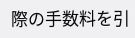際の手数料を引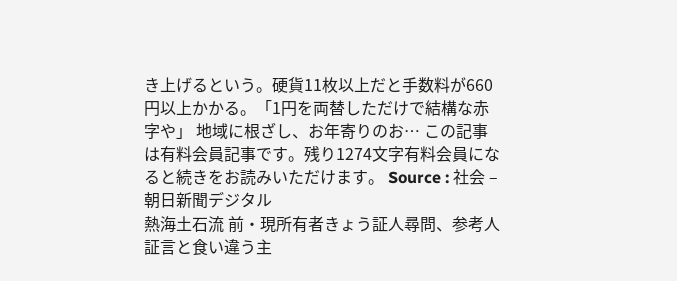き上げるという。硬貨11枚以上だと手数料が660円以上かかる。「1円を両替しただけで結構な赤字や」 地域に根ざし、お年寄りのお… この記事は有料会員記事です。残り1274文字有料会員になると続きをお読みいただけます。 Source : 社会 – 朝日新聞デジタル
熱海土石流 前・現所有者きょう証人尋問、参考人証言と食い違う主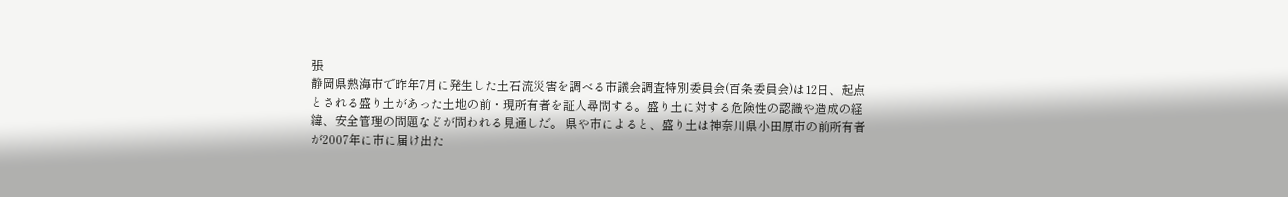張
静岡県熱海市で昨年7月に発生した土石流災害を調べる市議会調査特別委員会(百条委員会)は12日、起点とされる盛り土があった土地の前・現所有者を証人尋問する。盛り土に対する危険性の認識や造成の経緯、安全管理の問題などが問われる見通しだ。 県や市によると、盛り土は神奈川県小田原市の前所有者が2007年に市に届け出た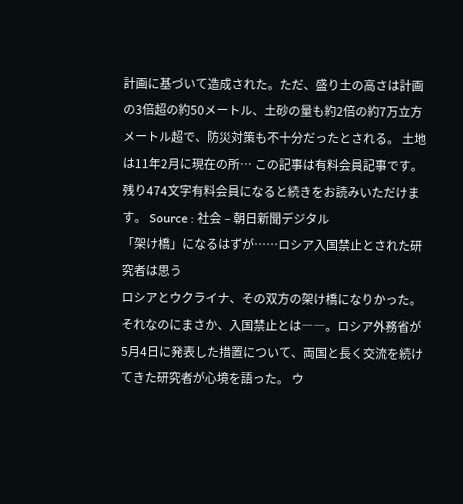計画に基づいて造成された。ただ、盛り土の高さは計画の3倍超の約50メートル、土砂の量も約2倍の約7万立方メートル超で、防災対策も不十分だったとされる。 土地は11年2月に現在の所… この記事は有料会員記事です。残り474文字有料会員になると続きをお読みいただけます。 Source : 社会 – 朝日新聞デジタル
「架け橋」になるはずが……ロシア入国禁止とされた研究者は思う
ロシアとウクライナ、その双方の架け橋になりかった。それなのにまさか、入国禁止とは――。ロシア外務省が5月4日に発表した措置について、両国と長く交流を続けてきた研究者が心境を語った。 ウ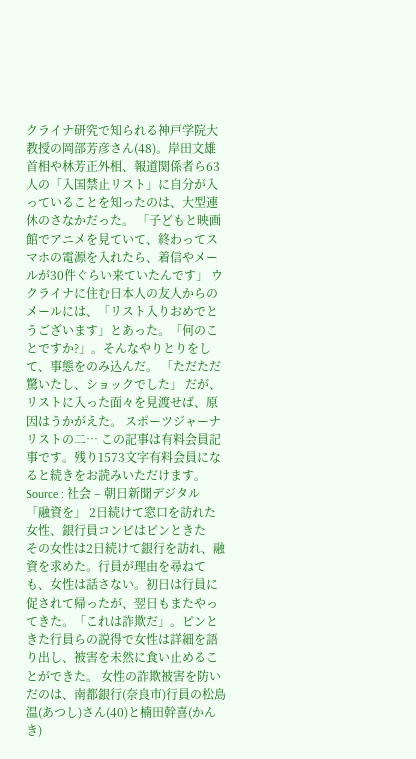クライナ研究で知られる神戸学院大教授の岡部芳彦さん(48)。岸田文雄首相や林芳正外相、報道関係者ら63人の「入国禁止リスト」に自分が入っていることを知ったのは、大型連休のさなかだった。 「子どもと映画館でアニメを見ていて、終わってスマホの電源を入れたら、着信やメールが30件ぐらい来ていたんです」 ウクライナに住む日本人の友人からのメールには、「リスト入りおめでとうございます」とあった。「何のことですか?」。そんなやりとりをして、事態をのみ込んだ。 「ただただ驚いたし、ショックでした」 だが、リストに入った面々を見渡せば、原因はうかがえた。 スポーツジャーナリストの二… この記事は有料会員記事です。残り1573文字有料会員になると続きをお読みいただけます。 Source : 社会 – 朝日新聞デジタル
「融資を」 2日続けて窓口を訪れた女性、銀行員コンビはピンときた
その女性は2日続けて銀行を訪れ、融資を求めた。行員が理由を尋ねても、女性は話さない。初日は行員に促されて帰ったが、翌日もまたやってきた。「これは詐欺だ」。ピンときた行員らの説得で女性は詳細を語り出し、被害を未然に食い止めることができた。 女性の詐欺被害を防いだのは、南都銀行(奈良市)行員の松島温(あつし)さん(40)と楠田幹喜(かんき)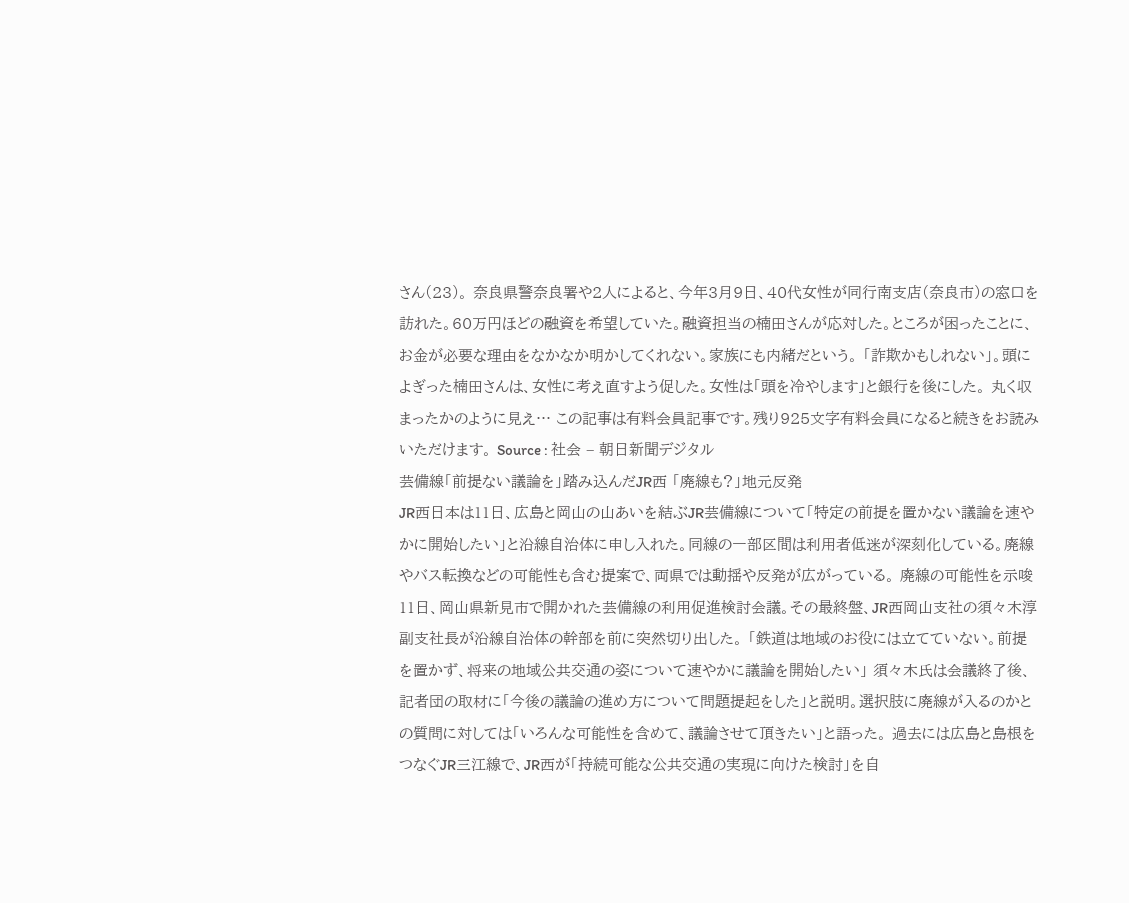さん(23)。 奈良県警奈良署や2人によると、今年3月9日、40代女性が同行南支店(奈良市)の窓口を訪れた。60万円ほどの融資を希望していた。融資担当の楠田さんが応対した。ところが困ったことに、お金が必要な理由をなかなか明かしてくれない。家族にも内緒だという。 「詐欺かもしれない」。頭によぎった楠田さんは、女性に考え直すよう促した。女性は「頭を冷やします」と銀行を後にした。 丸く収まったかのように見え… この記事は有料会員記事です。残り925文字有料会員になると続きをお読みいただけます。 Source : 社会 – 朝日新聞デジタル
芸備線「前提ない議論を」踏み込んだJR西 「廃線も?」地元反発
JR西日本は11日、広島と岡山の山あいを結ぶJR芸備線について「特定の前提を置かない議論を速やかに開始したい」と沿線自治体に申し入れた。同線の一部区間は利用者低迷が深刻化している。廃線やバス転換などの可能性も含む提案で、両県では動揺や反発が広がっている。 廃線の可能性を示唆 11日、岡山県新見市で開かれた芸備線の利用促進検討会議。その最終盤、JR西岡山支社の須々木淳副支社長が沿線自治体の幹部を前に突然切り出した。 「鉄道は地域のお役には立てていない。前提を置かず、将来の地域公共交通の姿について速やかに議論を開始したい」 須々木氏は会議終了後、記者団の取材に「今後の議論の進め方について問題提起をした」と説明。選択肢に廃線が入るのかとの質問に対しては「いろんな可能性を含めて、議論させて頂きたい」と語った。 過去には広島と島根をつなぐJR三江線で、JR西が「持続可能な公共交通の実現に向けた検討」を自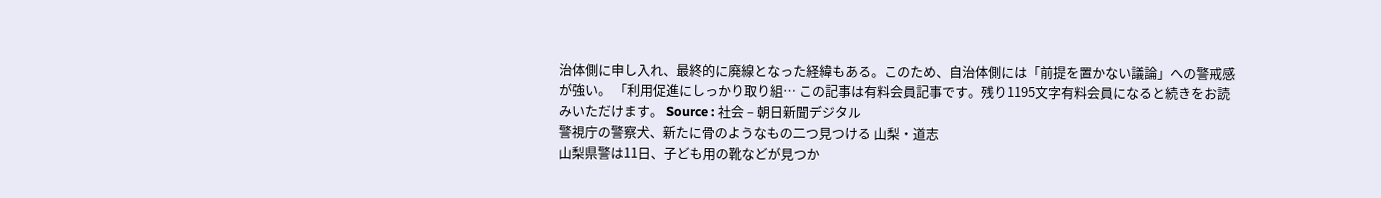治体側に申し入れ、最終的に廃線となった経緯もある。このため、自治体側には「前提を置かない議論」への警戒感が強い。 「利用促進にしっかり取り組… この記事は有料会員記事です。残り1195文字有料会員になると続きをお読みいただけます。 Source : 社会 – 朝日新聞デジタル
警視庁の警察犬、新たに骨のようなもの二つ見つける 山梨・道志
山梨県警は11日、子ども用の靴などが見つか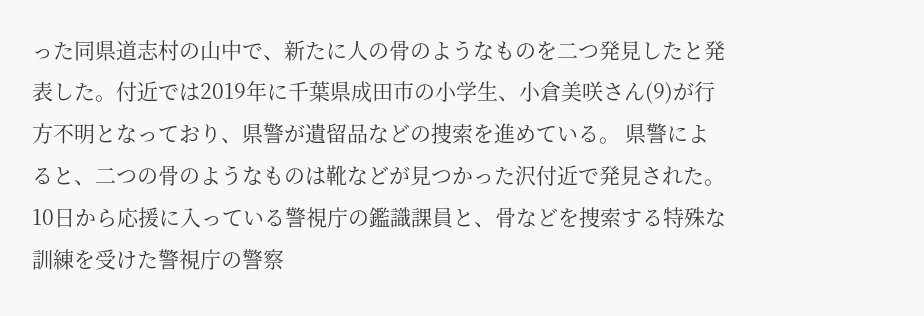った同県道志村の山中で、新たに人の骨のようなものを二つ発見したと発表した。付近では2019年に千葉県成田市の小学生、小倉美咲さん(9)が行方不明となっており、県警が遺留品などの捜索を進めている。 県警によると、二つの骨のようなものは靴などが見つかった沢付近で発見された。10日から応援に入っている警視庁の鑑識課員と、骨などを捜索する特殊な訓練を受けた警視庁の警察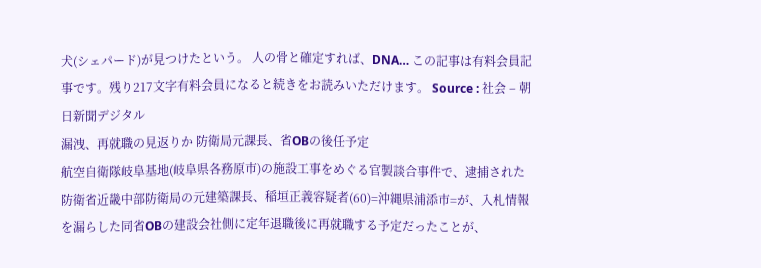犬(シェパード)が見つけたという。 人の骨と確定すれば、DNA… この記事は有料会員記事です。残り217文字有料会員になると続きをお読みいただけます。 Source : 社会 – 朝日新聞デジタル
漏洩、再就職の見返りか 防衛局元課長、省OBの後任予定
航空自衛隊岐阜基地(岐阜県各務原市)の施設工事をめぐる官製談合事件で、逮捕された防衛省近畿中部防衛局の元建築課長、稲垣正義容疑者(60)=沖縄県浦添市=が、入札情報を漏らした同省OBの建設会社側に定年退職後に再就職する予定だったことが、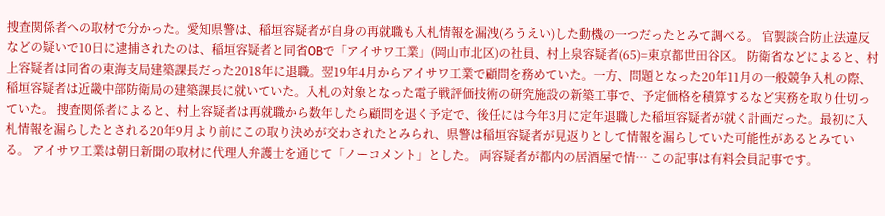捜査関係者への取材で分かった。愛知県警は、稲垣容疑者が自身の再就職も入札情報を漏洩(ろうえい)した動機の一つだったとみて調べる。 官製談合防止法違反などの疑いで10日に逮捕されたのは、稲垣容疑者と同省OBで「アイサワ工業」(岡山市北区)の社員、村上泉容疑者(65)=東京都世田谷区。 防衛省などによると、村上容疑者は同省の東海支局建築課長だった2018年に退職。翌19年4月からアイサワ工業で顧問を務めていた。一方、問題となった20年11月の一般競争入札の際、稲垣容疑者は近畿中部防衛局の建築課長に就いていた。入札の対象となった電子戦評価技術の研究施設の新築工事で、予定価格を積算するなど実務を取り仕切っていた。 捜査関係者によると、村上容疑者は再就職から数年したら顧問を退く予定で、後任には今年3月に定年退職した稲垣容疑者が就く計画だった。最初に入札情報を漏らしたとされる20年9月より前にこの取り決めが交わされたとみられ、県警は稲垣容疑者が見返りとして情報を漏らしていた可能性があるとみている。 アイサワ工業は朝日新聞の取材に代理人弁護士を通じて「ノーコメント」とした。 両容疑者が都内の居酒屋で情… この記事は有料会員記事です。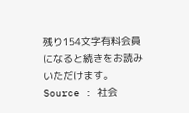残り154文字有料会員になると続きをお読みいただけます。 Source : 社会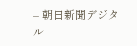– 朝日新聞デジタル